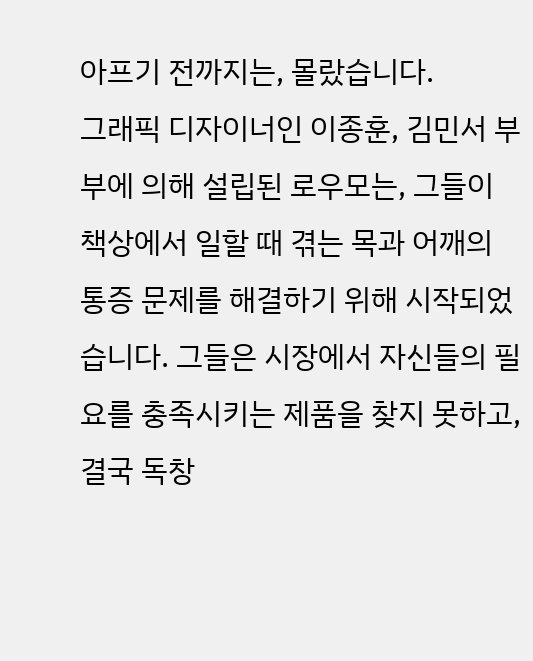아프기 전까지는, 몰랐습니다.
그래픽 디자이너인 이종훈, 김민서 부부에 의해 설립된 로우모는, 그들이 책상에서 일할 때 겪는 목과 어깨의 통증 문제를 해결하기 위해 시작되었습니다. 그들은 시장에서 자신들의 필요를 충족시키는 제품을 찾지 못하고, 결국 독창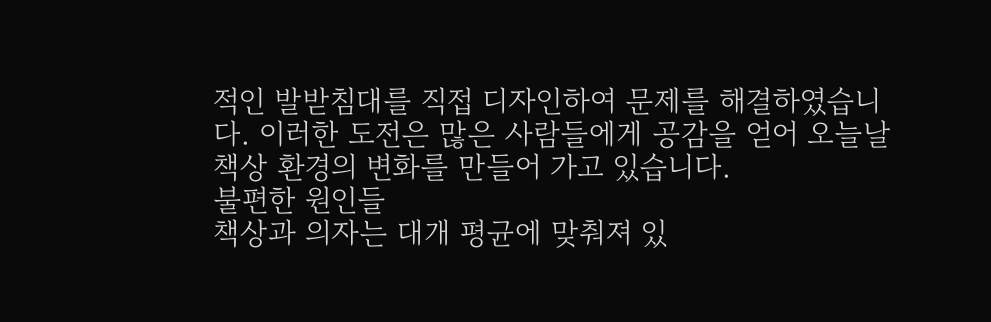적인 발받침대를 직접 디자인하여 문제를 해결하였습니다. 이러한 도전은 많은 사람들에게 공감을 얻어 오늘날 책상 환경의 변화를 만들어 가고 있습니다.
불편한 원인들
책상과 의자는 대개 평균에 맞춰져 있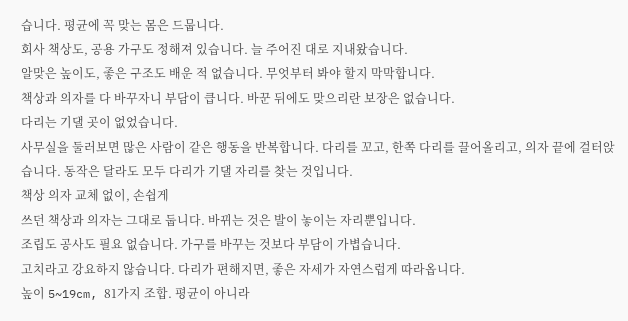습니다. 평균에 꼭 맞는 몸은 드뭅니다.
회사 책상도, 공용 가구도 정해져 있습니다. 늘 주어진 대로 지내왔습니다.
알맞은 높이도, 좋은 구조도 배운 적 없습니다. 무엇부터 봐야 할지 막막합니다.
책상과 의자를 다 바꾸자니 부담이 큽니다. 바꾼 뒤에도 맞으리란 보장은 없습니다.
다리는 기댈 곳이 없었습니다.
사무실을 둘러보면 많은 사람이 같은 행동을 반복합니다. 다리를 꼬고, 한쪽 다리를 끌어올리고, 의자 끝에 걸터앉습니다. 동작은 달라도 모두 다리가 기댈 자리를 찾는 것입니다.
책상 의자 교체 없이, 손쉽게
쓰던 책상과 의자는 그대로 둡니다. 바뀌는 것은 발이 놓이는 자리뿐입니다.
조립도 공사도 필요 없습니다. 가구를 바꾸는 것보다 부담이 가볍습니다.
고치라고 강요하지 않습니다. 다리가 편해지면, 좋은 자세가 자연스럽게 따라옵니다.
높이 5~19cm, 81가지 조합. 평균이 아니라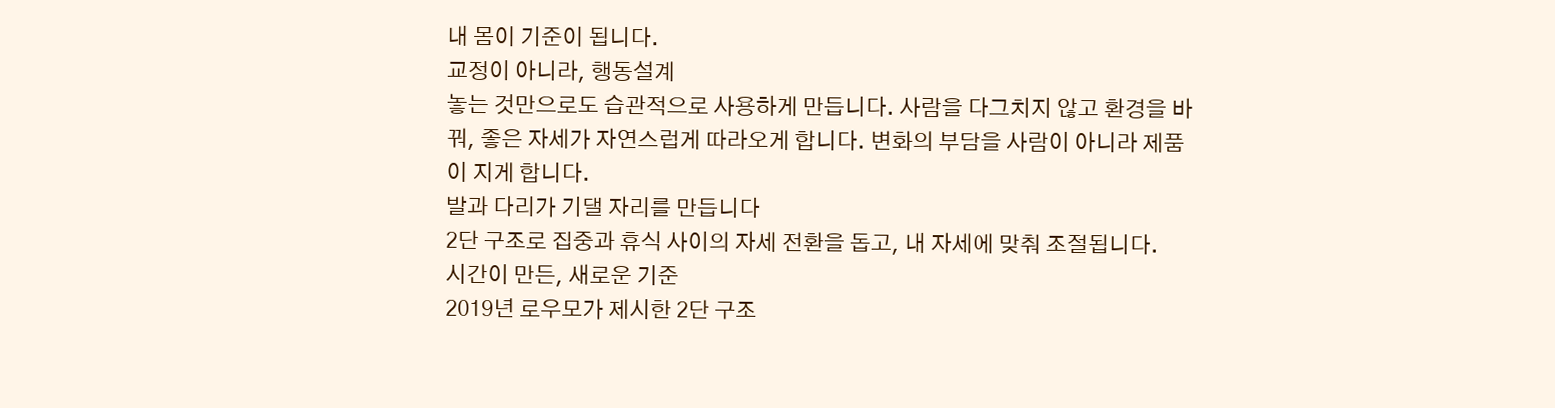내 몸이 기준이 됩니다.
교정이 아니라, 행동설계
놓는 것만으로도 습관적으로 사용하게 만듭니다. 사람을 다그치지 않고 환경을 바꿔, 좋은 자세가 자연스럽게 따라오게 합니다. 변화의 부담을 사람이 아니라 제품이 지게 합니다.
발과 다리가 기댈 자리를 만듭니다
2단 구조로 집중과 휴식 사이의 자세 전환을 돕고, 내 자세에 맞춰 조절됩니다.
시간이 만든, 새로운 기준
2019년 로우모가 제시한 2단 구조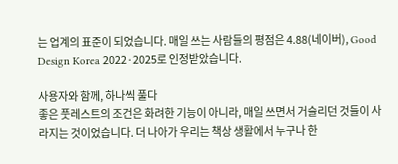는 업계의 표준이 되었습니다. 매일 쓰는 사람들의 평점은 4.88(네이버), Good Design Korea 2022·2025로 인정받았습니다.

사용자와 함께, 하나씩 풀다
좋은 풋레스트의 조건은 화려한 기능이 아니라, 매일 쓰면서 거슬리던 것들이 사라지는 것이었습니다. 더 나아가 우리는 책상 생활에서 누구나 한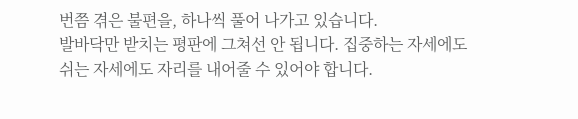번쯤 겪은 불편을, 하나씩 풀어 나가고 있습니다.
발바닥만 받치는 평판에 그쳐선 안 됩니다. 집중하는 자세에도 쉬는 자세에도 자리를 내어줄 수 있어야 합니다.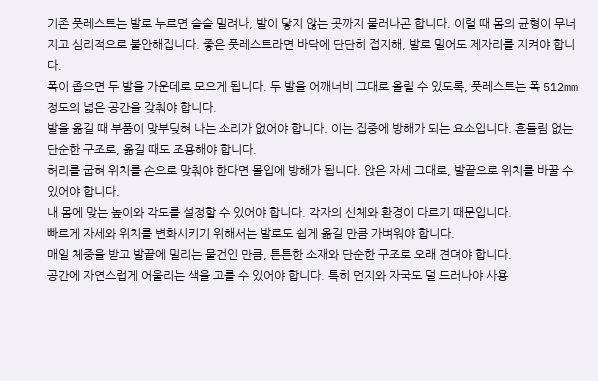기존 풋레스트는 발로 누르면 슬슬 밀려나, 발이 닿지 않는 곳까지 물러나곤 합니다. 이럴 때 몸의 균형이 무너지고 심리적으로 불안해집니다. 좋은 풋레스트라면 바닥에 단단히 접지해, 발로 밀어도 제자리를 지켜야 합니다.
폭이 좁으면 두 발을 가운데로 모으게 됩니다. 두 발을 어깨너비 그대로 올릴 수 있도록, 풋레스트는 폭 512mm 정도의 넓은 공간을 갖춰야 합니다.
발을 옮길 때 부품이 맞부딪혀 나는 소리가 없어야 합니다. 이는 집중에 방해가 되는 요소입니다. 흔들림 없는 단순한 구조로, 옮길 때도 조용해야 합니다.
허리를 굽혀 위치를 손으로 맞춰야 한다면 몰입에 방해가 됩니다. 앉은 자세 그대로, 발끝으로 위치를 바꿀 수 있어야 합니다.
내 몸에 맞는 높이와 각도를 설정할 수 있어야 합니다. 각자의 신체와 환경이 다르기 때문입니다.
빠르게 자세와 위치를 변화시키기 위해서는 발로도 쉽게 옮길 만큼 가벼워야 합니다.
매일 체중을 받고 발끝에 밀리는 물건인 만큼, 튼튼한 소재와 단순한 구조로 오래 견뎌야 합니다.
공간에 자연스럽게 어울리는 색을 고를 수 있어야 합니다. 특히 먼지와 자국도 덜 드러나야 사용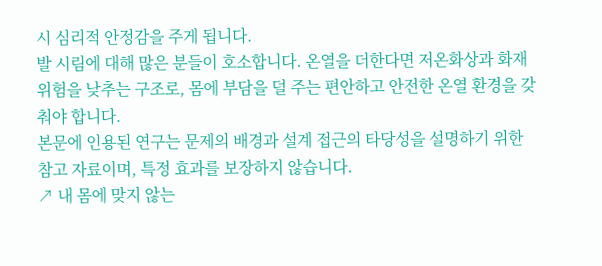시 심리적 안정감을 주게 됩니다.
발 시림에 대해 많은 분들이 호소합니다. 온열을 더한다면 저온화상과 화재 위험을 낮추는 구조로, 몸에 부담을 덜 주는 편안하고 안전한 온열 환경을 갖춰야 합니다.
본문에 인용된 연구는 문제의 배경과 설계 접근의 타당성을 설명하기 위한 참고 자료이며, 특정 효과를 보장하지 않습니다.
↗ 내 몸에 맞지 않는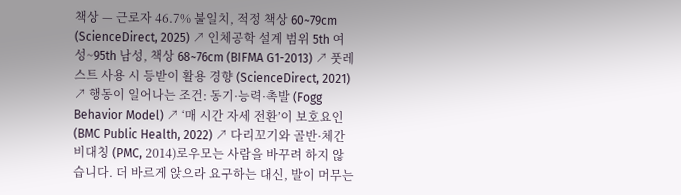책상 — 근로자 46.7% 불일치, 적정 책상 60~79cm (ScienceDirect, 2025) ↗ 인체공학 설계 범위 5th 여성~95th 남성, 책상 68~76cm (BIFMA G1-2013) ↗ 풋레스트 사용 시 등받이 활용 경향 (ScienceDirect, 2021) ↗ 행동이 일어나는 조건: 동기·능력·촉발 (Fogg Behavior Model) ↗ ‘매 시간 자세 전환’이 보호요인 (BMC Public Health, 2022) ↗ 다리꼬기와 골반·체간 비대칭 (PMC, 2014)로우모는 사람을 바꾸려 하지 않습니다. 더 바르게 앉으라 요구하는 대신, 발이 머무는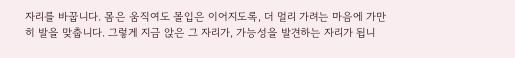자리를 바꿉니다. 몸은 움직여도 몰입은 이어지도록, 더 멀리 가려는 마음에 가만히 발을 맞춥니다. 그렇게 지금 앉은 그 자리가, 가능성을 발견하는 자리가 됩니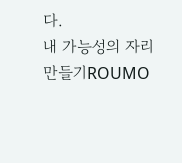다.
내 가능성의 자리 만들기ROUMO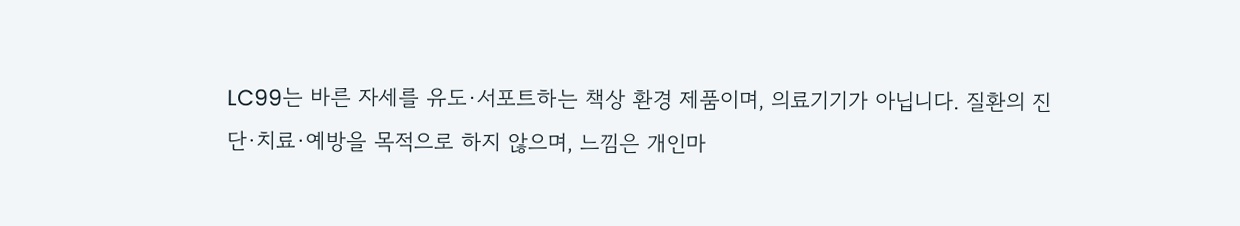LC99는 바른 자세를 유도·서포트하는 책상 환경 제품이며, 의료기기가 아닙니다. 질환의 진단·치료·예방을 목적으로 하지 않으며, 느낌은 개인마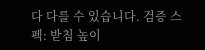다 다를 수 있습니다. 검증 스펙: 받침 높이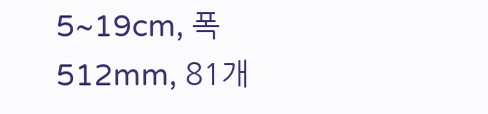5~19cm, 폭 512mm, 81개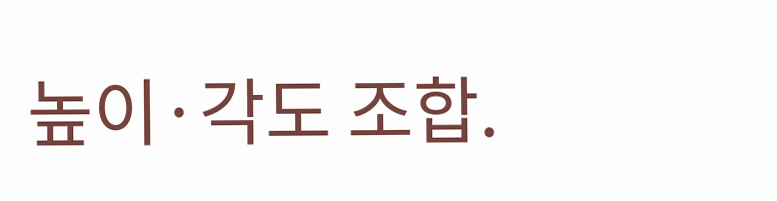높이·각도 조합.